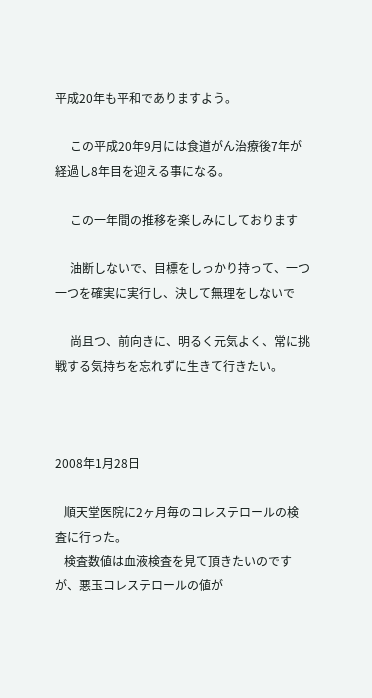平成20年も平和でありますよう。

     この平成20年9月には食道がん治療後7年が経過し8年目を迎える事になる。

     この一年間の推移を楽しみにしております

     油断しないで、目標をしっかり持って、一つ一つを確実に実行し、決して無理をしないで

     尚且つ、前向きに、明るく元気よく、常に挑戦する気持ちを忘れずに生きて行きたい。



2008年1月28日

   順天堂医院に2ヶ月毎のコレステロールの検査に行った。
   検査数値は血液検査を見て頂きたいのですが、悪玉コレステロールの値が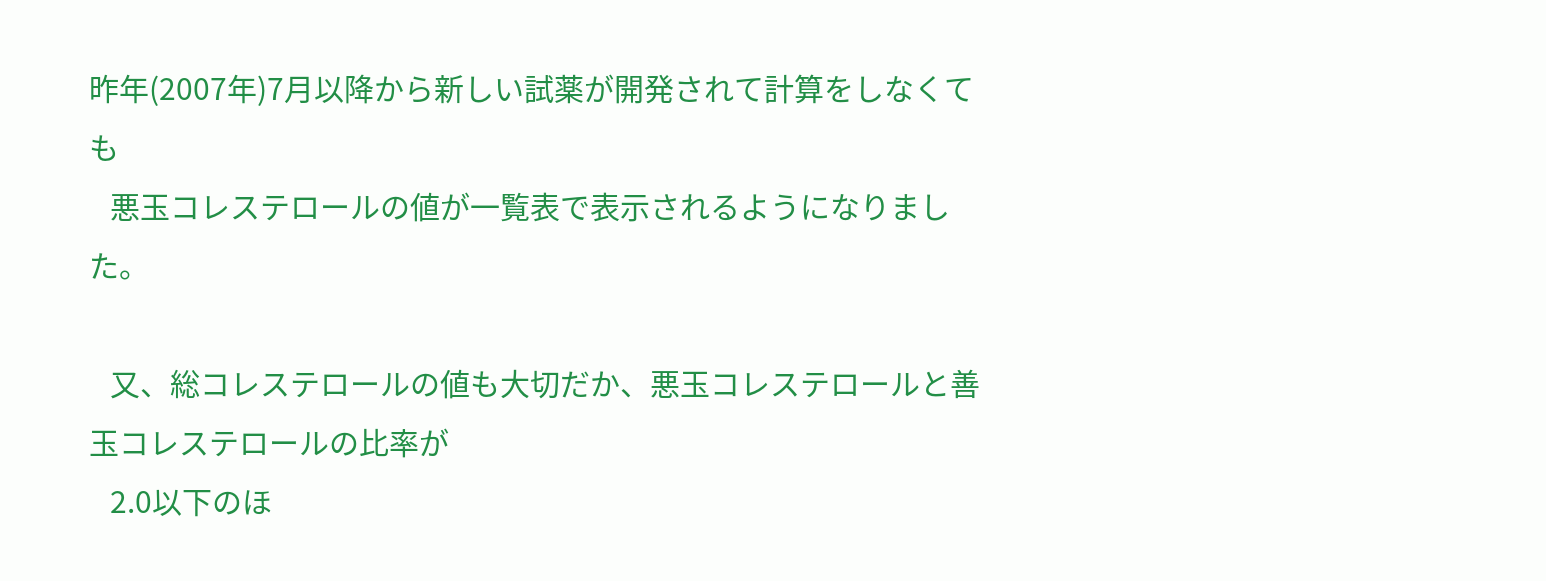昨年(2007年)7月以降から新しい試薬が開発されて計算をしなくても
   悪玉コレステロールの値が一覧表で表示されるようになりました。

   又、総コレステロールの値も大切だか、悪玉コレステロールと善玉コレステロールの比率が
   2.0以下のほ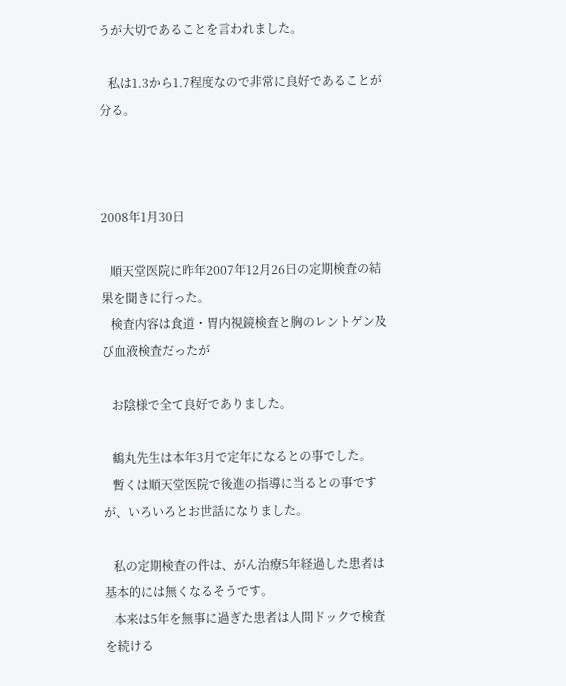うが大切であることを言われました。

   私は1.3から1.7程度なので非常に良好であることが分る。



2008年1月30日

   順天堂医院に昨年2007年12月26日の定期検査の結果を聞きに行った。
   検査内容は食道・胃内視鏡検査と胸のレントゲン及び血液検査だったが

   お陰様で全て良好でありました。

   鶴丸先生は本年3月で定年になるとの事でした。
   暫くは順天堂医院で後進の指導に当るとの事ですが、いろいろとお世話になりました。

   私の定期検査の件は、がん治療5年経過した患者は基本的には無くなるそうです。
   本来は5年を無事に過ぎた患者は人間ドックで検査を続ける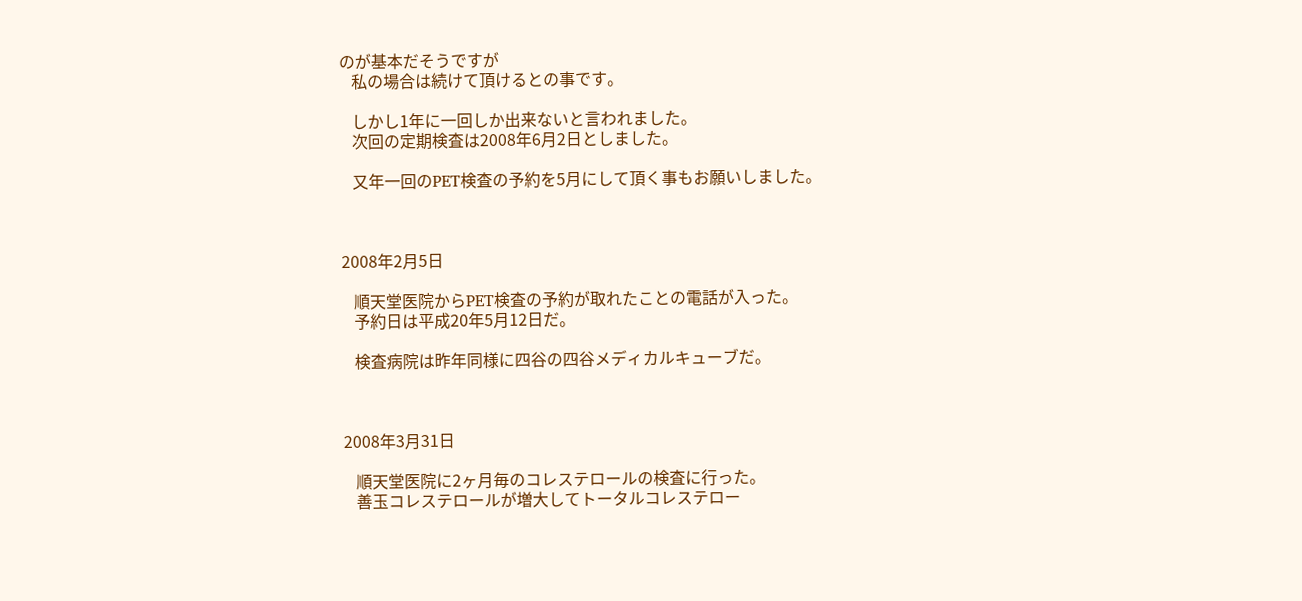のが基本だそうですが
   私の場合は続けて頂けるとの事です。

   しかし1年に一回しか出来ないと言われました。
   次回の定期検査は2008年6月2日としました。

   又年一回のPET検査の予約を5月にして頂く事もお願いしました。



2008年2月5日

   順天堂医院からPET検査の予約が取れたことの電話が入った。
   予約日は平成20年5月12日だ。

   検査病院は昨年同様に四谷の四谷メディカルキューブだ。



2008年3月31日

   順天堂医院に2ヶ月毎のコレステロールの検査に行った。
   善玉コレステロールが増大してトータルコレステロー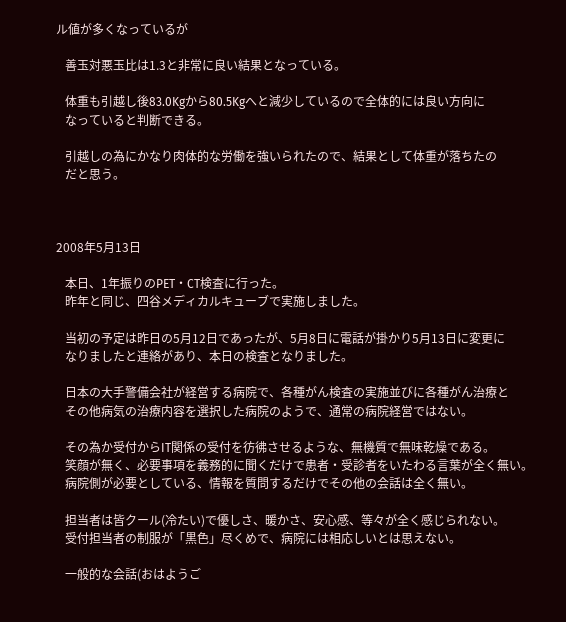ル値が多くなっているが

   善玉対悪玉比は1.3と非常に良い結果となっている。

   体重も引越し後83.0Kgから80.5Kgへと減少しているので全体的には良い方向に
   なっていると判断できる。

   引越しの為にかなり肉体的な労働を強いられたので、結果として体重が落ちたの
   だと思う。



2008年5月13日

   本日、1年振りのPET・CT検査に行った。
   昨年と同じ、四谷メディカルキューブで実施しました。

   当初の予定は昨日の5月12日であったが、5月8日に電話が掛かり5月13日に変更に
   なりましたと連絡があり、本日の検査となりました。

   日本の大手警備会社が経営する病院で、各種がん検査の実施並びに各種がん治療と
   その他病気の治療内容を選択した病院のようで、通常の病院経営ではない。

   その為か受付からIT関係の受付を彷彿させるような、無機質で無味乾燥である。
   笑顔が無く、必要事項を義務的に聞くだけで患者・受診者をいたわる言葉が全く無い。
   病院側が必要としている、情報を質問するだけでその他の会話は全く無い。

   担当者は皆クール(冷たい)で優しさ、暖かさ、安心感、等々が全く感じられない。
   受付担当者の制服が「黒色」尽くめで、病院には相応しいとは思えない。

   一般的な会話(おはようご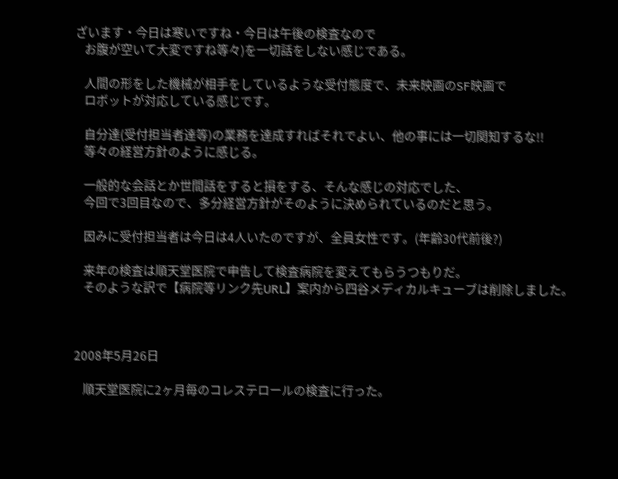ざいます・今日は寒いですね・今日は午後の検査なので
   お腹が空いて大変ですね等々)を一切話をしない感じである。

   人間の形をした機械が相手をしているような受付態度で、未来映画のSF映画で
   ロボットが対応している感じです。

   自分達(受付担当者達等)の業務を達成すればそれでよい、他の事には一切関知するな!!
   等々の経営方針のように感じる。

   一般的な会話とか世間話をすると損をする、そんな感じの対応でした、
   今回で3回目なので、多分経営方針がそのように決められているのだと思う。

   因みに受付担当者は今日は4人いたのですが、全員女性です。(年齢30代前後?)

   来年の検査は順天堂医院で申告して検査病院を変えてもらうつもりだ。
   そのような訳で【病院等リンク先URL】案内から四谷メディカルキューブは削除しました。



2008年5月26日

   順天堂医院に2ヶ月毎のコレステロールの検査に行った。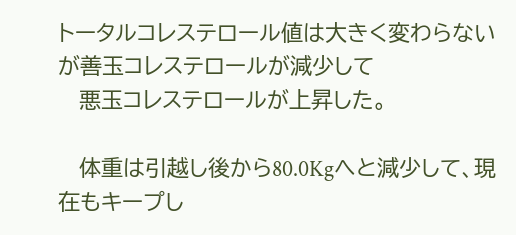トータルコレステロール値は大きく変わらないが善玉コレステロールが減少して
   悪玉コレステロールが上昇した。

   体重は引越し後から80.0Kgへと減少して、現在もキープし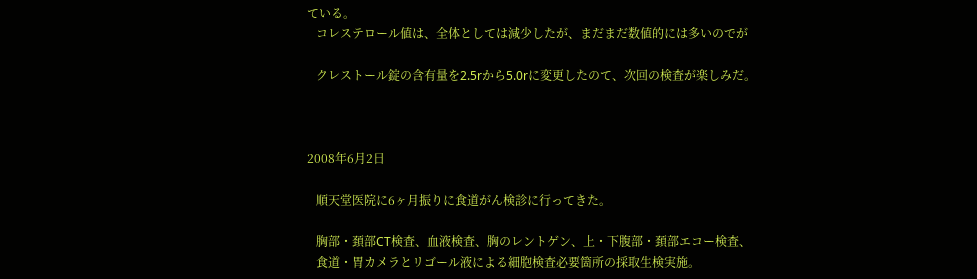ている。
   コレステロール値は、全体としては減少したが、まだまだ数値的には多いのでが

   クレストール錠の含有量を2.5rから5.0rに変更したのて、次回の検査が楽しみだ。



2008年6月2日

   順天堂医院に6ヶ月振りに食道がん検診に行ってきた。

   胸部・頚部CT検査、血液検査、胸のレントゲン、上・下腹部・頚部エコー検査、
   食道・胃カメラとリゴール液による細胞検査必要箇所の採取生検実施。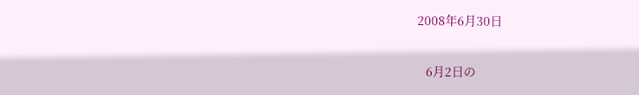2008年6月30日

   6月2日の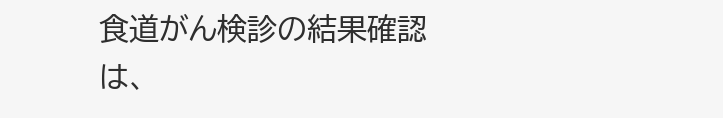食道がん検診の結果確認は、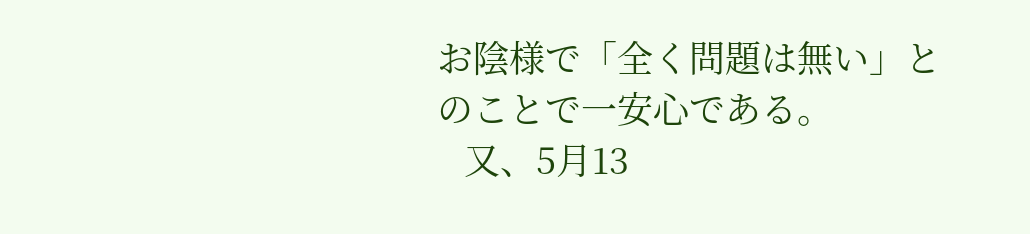お陰様で「全く問題は無い」とのことで一安心である。
   又、5月13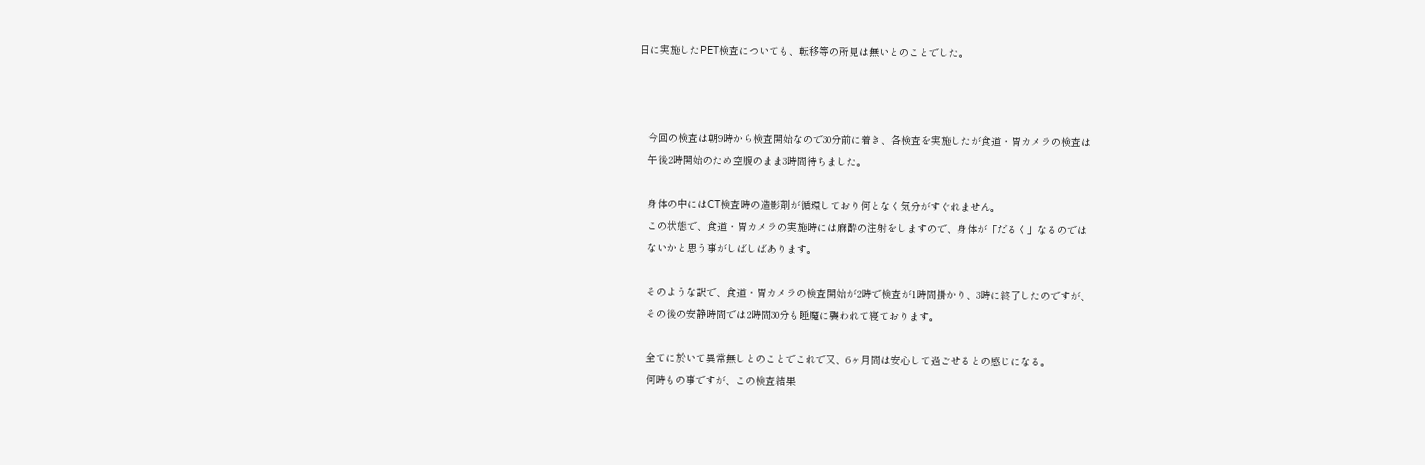日に実施したPET検査についても、転移等の所見は無いとのことでした。



   今回の検査は朝9時から検査開始なので30分前に着き、各検査を実施したが食道・胃カメラの検査は
   午後2時開始のため空腹のまま3時間待ちました。

   身体の中にはCT検査時の造影剤が循環しており何となく気分がすぐれません。
   この状態で、食道・胃カメラの実施時には麻酔の注射をしますので、身体が「だるく」なるのでは
   ないかと思う事がしばしばあります。

   そのような訳で、食道・胃カメラの検査開始が2時で検査が1時間掛かり、3時に終了したのですが、
   その後の安静時間では2時間30分も睡魔に襲われて寝ております。

   全てに於いて異常無しとのことでこれで又、6ヶ月間は安心して過ごせるとの感じになる。
   何時もの事ですが、この検査結果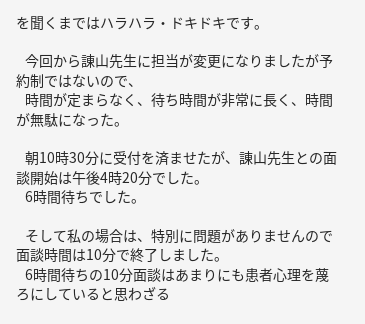を聞くまではハラハラ・ドキドキです。

   今回から諌山先生に担当が変更になりましたが予約制ではないので、
   時間が定まらなく、待ち時間が非常に長く、時間が無駄になった。

   朝10時30分に受付を済ませたが、諌山先生との面談開始は午後4時20分でした。
   6時間待ちでした。

   そして私の場合は、特別に問題がありませんので面談時間は10分で終了しました。
   6時間待ちの10分面談はあまりにも患者心理を蔑ろにしていると思わざる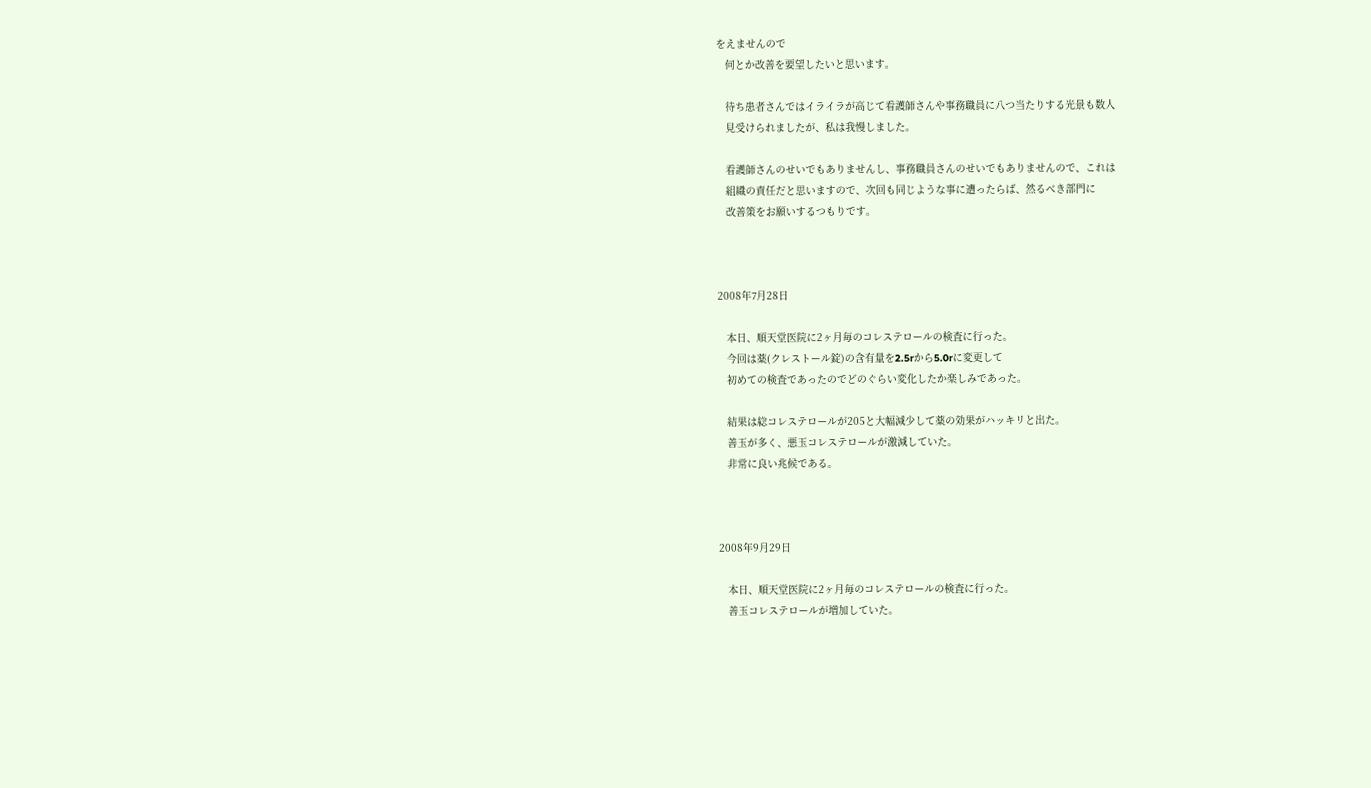をえませんので
   何とか改善を要望したいと思います。

   待ち患者さんではイライラが高じて看護師さんや事務職員に八つ当たりする光景も数人
   見受けられましたが、私は我慢しました。

   看護師さんのせいでもありませんし、事務職員さんのせいでもありませんので、これは
   組織の責任だと思いますので、次回も同じような事に遭ったらば、然るべき部門に
   改善策をお願いするつもりです。



2008年7月28日

   本日、順天堂医院に2ヶ月毎のコレステロールの検査に行った。
   今回は薬(クレストール錠)の含有量を2.5rから5.0rに変更して
   初めての検査であったのでどのぐらい変化したか楽しみであった。

   結果は総コレステロールが205と大幅減少して薬の効果がハッキリと出た。
   善玉が多く、悪玉コレステロールが激減していた。
   非常に良い兆候である。



2008年9月29日

   本日、順天堂医院に2ヶ月毎のコレステロールの検査に行った。
   善玉コレステロールが増加していた。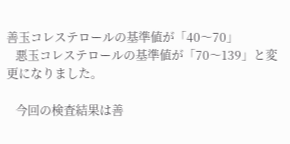善玉コレステロールの基準値が「40〜70」
   悪玉コレステロールの基準値が「70〜139」と変更になりました。

   今回の検査結果は善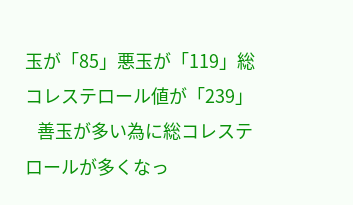玉が「85」悪玉が「119」総コレステロール値が「239」
   善玉が多い為に総コレステロールが多くなっ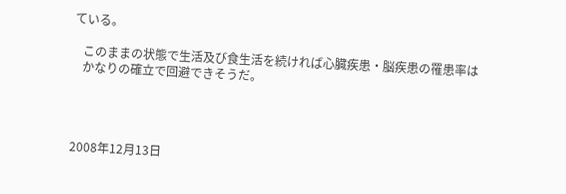ている。

   このままの状態で生活及び食生活を続ければ心臓疾患・脳疾患の罹患率は
   かなりの確立で回避できそうだ。




2008年12月13日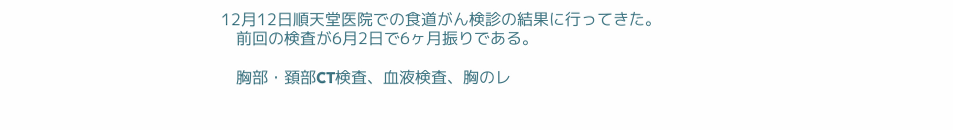12月12日順天堂医院での食道がん検診の結果に行ってきた。
   前回の検査が6月2日で6ヶ月振りである。

   胸部・頚部CT検査、血液検査、胸のレ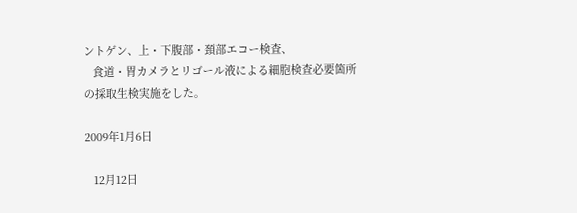ントゲン、上・下腹部・頚部エコー検査、
   食道・胃カメラとリゴール液による細胞検査必要箇所の採取生検実施をした。

2009年1月6日

   12月12日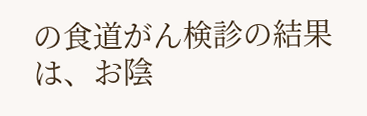の食道がん検診の結果は、お陰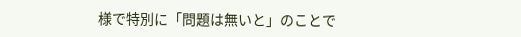様で特別に「問題は無いと」のことで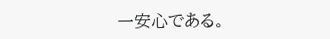一安心である。